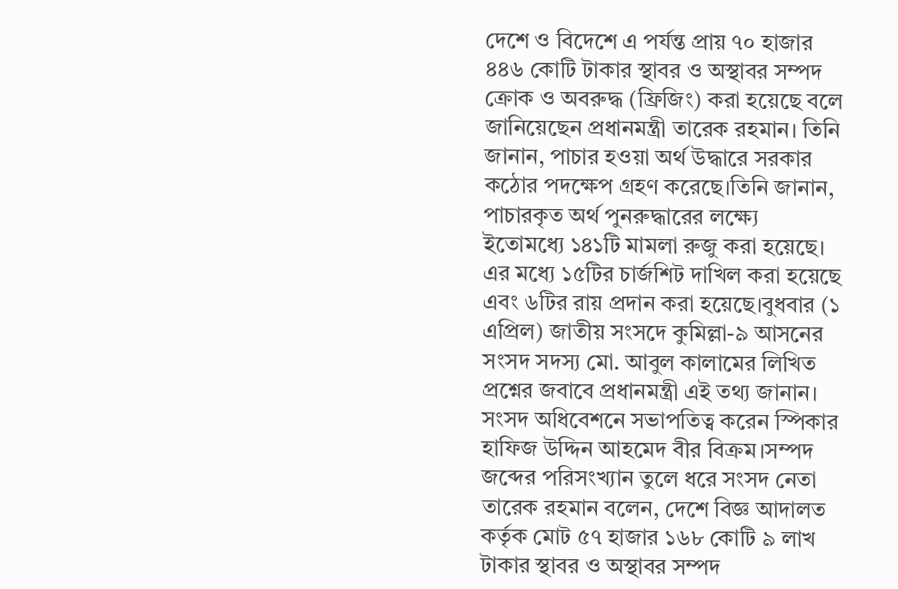দেশে ও বিদেশে এ পর্যন্ত প্রায় ৭০ হাজার ৪৪৬ কোটি টাকার স্থাবর ও অস্থাবর সম্পদ ক্রোক ও অবরুদ্ধ (ফ্রিজিং) করা হয়েছে বলে জানিয়েছেন প্রধানমন্ত্রী তারেক রহমান। তিনি জানান, পাচার হওয়া অর্থ উদ্ধারে সরকার কঠোর পদক্ষেপ গ্রহণ করেছে।তিনি জানান, পাচারকৃত অর্থ পুনরুদ্ধারের লক্ষ্যে ইতোমধ্যে ১৪১টি মামলা রুজু করা হয়েছে। এর মধ্যে ১৫টির চার্জশিট দাখিল করা হয়েছে এবং ৬টির রায় প্রদান করা হয়েছে।বুধবার (১ এপ্রিল) জাতীয় সংসদে কুমিল্লা-৯ আসনের সংসদ সদস্য মো. আবুল কালামের লিখিত প্রশ্নের জবাবে প্রধানমন্ত্রী এই তথ্য জানান। সংসদ অধিবেশনে সভাপতিত্ব করেন স্পিকার হাফিজ উদ্দিন আহমেদ বীর বিক্রম।সম্পদ জব্দের পরিসংখ্যান তুলে ধরে সংসদ নেতা তারেক রহমান বলেন, দেশে বিজ্ঞ আদালত কর্তৃক মোট ৫৭ হাজার ১৬৮ কোটি ৯ লাখ টাকার স্থাবর ও অস্থাবর সম্পদ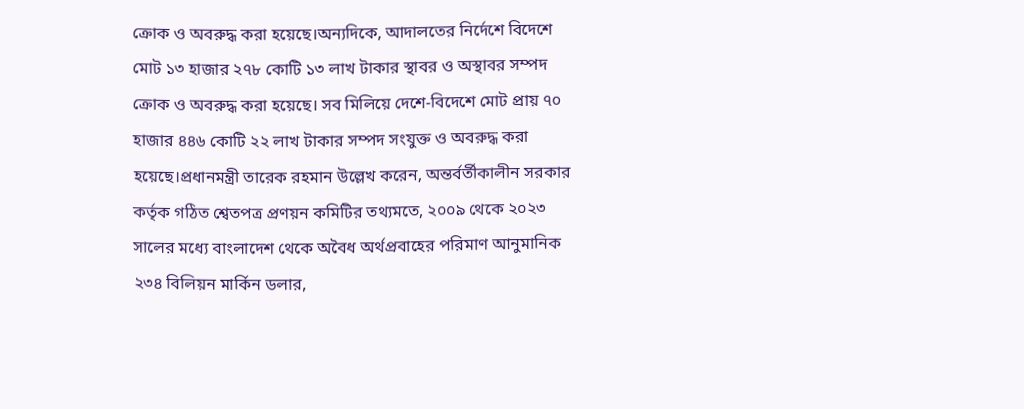ক্রোক ও অবরুদ্ধ করা হয়েছে।অন্যদিকে, আদালতের নির্দেশে বিদেশে মোট ১৩ হাজার ২৭৮ কোটি ১৩ লাখ টাকার স্থাবর ও অস্থাবর সম্পদ ক্রোক ও অবরুদ্ধ করা হয়েছে। সব মিলিয়ে দেশে-বিদেশে মোট প্রায় ৭০ হাজার ৪৪৬ কোটি ২২ লাখ টাকার সম্পদ সংযুক্ত ও অবরুদ্ধ করা হয়েছে।প্রধানমন্ত্রী তারেক রহমান উল্লেখ করেন, অন্তর্বর্তীকালীন সরকার কর্তৃক গঠিত শ্বেতপত্র প্রণয়ন কমিটির তথ্যমতে, ২০০৯ থেকে ২০২৩ সালের মধ্যে বাংলাদেশ থেকে অবৈধ অর্থপ্রবাহের পরিমাণ আনুমানিক ২৩৪ বিলিয়ন মার্কিন ডলার,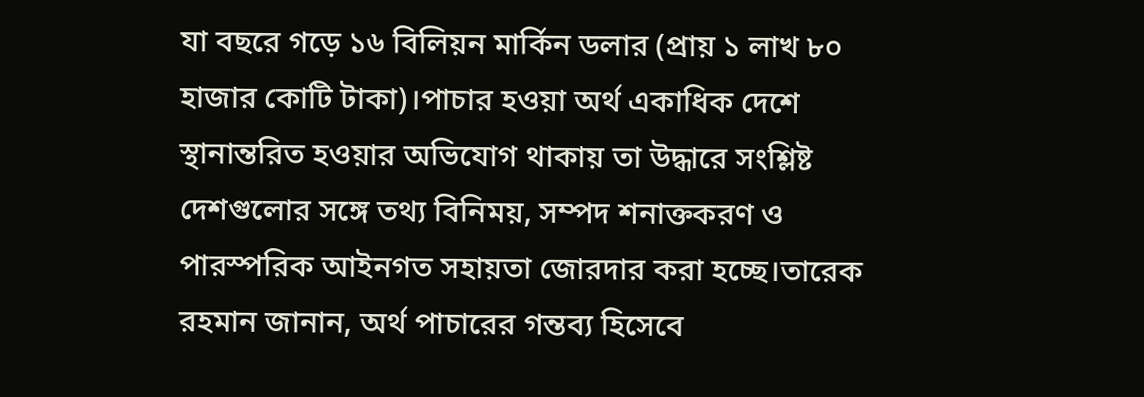যা বছরে গড়ে ১৬ বিলিয়ন মার্কিন ডলার (প্রায় ১ লাখ ৮০ হাজার কোটি টাকা)।পাচার হওয়া অর্থ একাধিক দেশে স্থানান্তরিত হওয়ার অভিযোগ থাকায় তা উদ্ধারে সংশ্লিষ্ট দেশগুলোর সঙ্গে তথ্য বিনিময়, সম্পদ শনাক্তকরণ ও পারস্পরিক আইনগত সহায়তা জোরদার করা হচ্ছে।তারেক রহমান জানান, অর্থ পাচারের গন্তব্য হিসেবে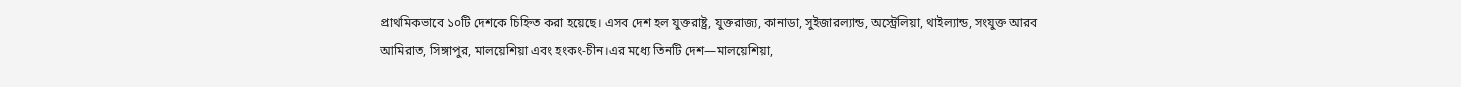প্রাথমিকভাবে ১০টি দেশকে চিহ্নিত করা হয়েছে। এসব দেশ হল যুক্তরাষ্ট্র, যুক্তরাজ্য, কানাডা, সুইজারল্যান্ড, অস্ট্রেলিয়া, থাইল্যান্ড, সংযুক্ত আরব আমিরাত, সিঙ্গাপুর, মালয়েশিয়া এবং হংকং-চীন।এর মধ্যে তিনটি দেশ—মালয়েশিয়া,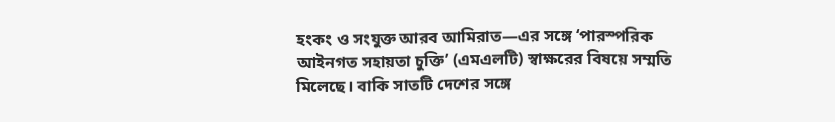হংকং ও সংযুক্ত আরব আমিরাত—এর সঙ্গে ‘পারস্পরিক আইনগত সহায়তা চুক্তি’ (এমএলটি) স্বাক্ষরের বিষয়ে সম্মতি মিলেছে। বাকি সাতটি দেশের সঙ্গে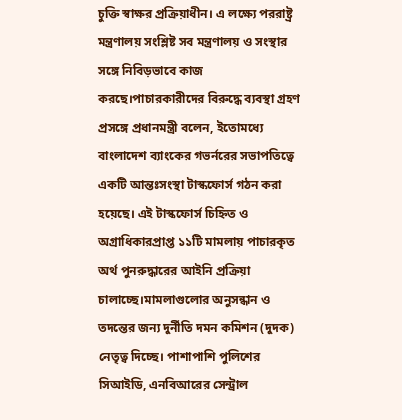চুক্তি স্বাক্ষর প্রক্রিয়াধীন। এ লক্ষ্যে পররাষ্ট্র মন্ত্রণালয় সংশ্লিষ্ট সব মন্ত্রণালয় ও সংস্থার সঙ্গে নিবিড়ভাবে কাজ করছে।পাচারকারীদের বিরুদ্ধে ব্যবস্থা গ্রহণ প্রসঙ্গে প্রধানমন্ত্রী বলেন, ইতোমধ্যে বাংলাদেশ ব্যাংকের গভর্নরের সভাপতিত্বে একটি আন্তঃসংস্থা টাস্কফোর্স গঠন করা হয়েছে। এই টাস্কফোর্স চিহ্নিত ও অগ্রাধিকারপ্রাপ্ত ১১টি মামলায় পাচারকৃত অর্থ পুনরুদ্ধারের আইনি প্রক্রিয়া চালাচ্ছে।মামলাগুলোর অনুসন্ধান ও তদন্তের জন্য দুর্নীতি দমন কমিশন (দুদক) নেতৃত্ব দিচ্ছে। পাশাপাশি পুলিশের সিআইডি, এনবিআরের সেন্ট্রাল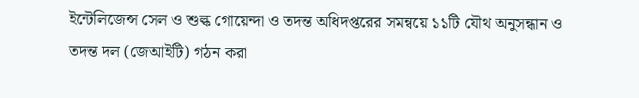ইন্টেলিজেন্স সেল ও শুল্ক গোয়েন্দা ও তদন্ত অধিদপ্তরের সমন্বয়ে ১১টি যৌথ অনুসন্ধান ও তদন্ত দল (জেআইটি) গঠন করা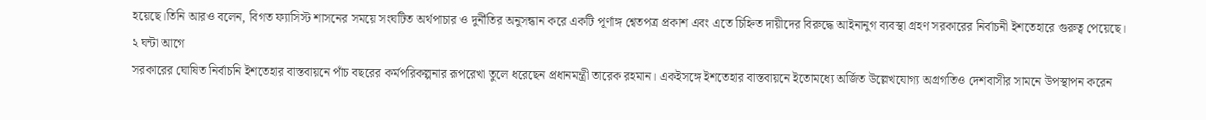হয়েছে।তিনি আরও বলেন, বিগত ফ্যাসিস্ট শাসনের সময়ে সংঘটিত অর্থপাচার ও দুর্নীতির অনুসন্ধান করে একটি পূর্ণাঙ্গ শ্বেতপত্র প্রকাশ এবং এতে চিহ্নিত দায়ীদের বিরুদ্ধে আইনানুগ ব্যবস্থা গ্রহণ সরকারের নির্বাচনী ইশতেহারে গুরুত্ব পেয়েছে।
২ ঘন্টা আগে
সরকারের ঘোষিত নির্বাচনি ইশতেহার বাস্তবায়নে পাঁচ বছরের কর্মপরিকল্পনার রূপরেখা তুলে ধরেছেন প্রধানমন্ত্রী তারেক রহমান। একইসঙ্গে ইশতেহার বাস্তবায়নে ইতোমধ্যে অর্জিত উল্লেখযোগ্য অগ্রগতিও দেশবাসীর সামনে উপস্থাপন করেন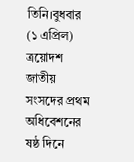তিনি।বুধবার (১ এপ্রিল) ত্রয়োদশ জাতীয় সংসদের প্রথম অধিবেশনের ষষ্ঠ দিনে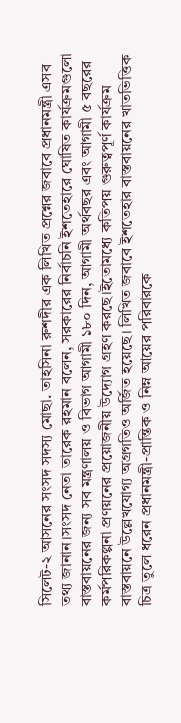সিলেট-২ আসনের সংসদ সদস্য মোছা. তাহসিনা রুশদীর এক লিখিত প্রশ্নের জবাবে প্রধানমন্ত্রী এসব তথ্য জানান।সংসদ নেতা তারেক রহমান বলেন, সরকারের নির্বাচনি ইশতেহারে ঘোষিত কার্যক্রমগুলো বাস্তবায়নের জন্য সব মন্ত্রণালয় ও বিভাগ আগামী ১৮০ দিন, আগামী অর্থবছর এবং আগামী ৫ বছরের কর্মপরিকল্পনা প্রণয়নের প্রয়োজনীয় উদ্যোগ গ্রহণ করছে।ইতোমধ্যে কতিপয় গুরুত্বপূর্ণ কার্যক্রম বাস্তবায়নে উল্লেখযোগ্য অগ্রগতিও অর্জিত হয়েছে। লিখিত জবাবে ইশতেহার বাস্তবায়নের খাতভিত্তিক চিত্র তুলে ধরেন প্রধানমন্ত্রী-প্রান্তিক ও নিম্ন আয়ের পরিবারকে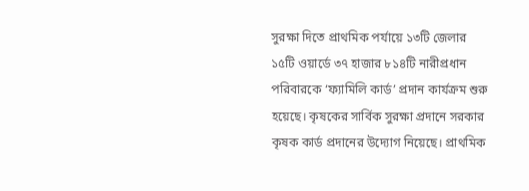সুরক্ষা দিতে প্রাথমিক পর্যায়ে ১৩টি জেলার ১৫টি ওয়ার্ডে ৩৭ হাজার ৮১৪টি নারীপ্রধান পরিবারকে ‘ফ্যামিলি কার্ড’ প্রদান কার্যক্রম শুরু হয়েছে। কৃষকের সার্বিক সুরক্ষা প্রদানে সরকার কৃষক কার্ড প্রদানের উদ্যোগ নিয়েছে। প্রাথমিক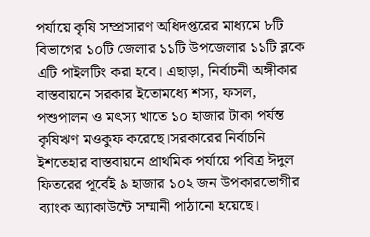পর্যায়ে কৃষি সম্প্রসারণ অধিদপ্তরের মাধ্যমে ৮টি বিভাগের ১০টি জেলার ১১টি উপজেলার ১১টি ব্লকে এটি পাইলটিং করা হবে। এছাড়া, নির্বাচনী অঙ্গীকার বাস্তবায়নে সরকার ইতোমধ্যে শস্য, ফসল, পশুপালন ও মৎস্য খাতে ১০ হাজার টাকা পর্যন্ত কৃষিঋণ মওকুফ করেছে।সরকারের নির্বাচনি ইশতেহার বাস্তবায়নে প্রাথমিক পর্যায়ে পবিত্র ঈদুল ফিতরের পূর্বেই ৯ হাজার ১০২ জন উপকারভোগীর ব্যাংক অ্যাকাউন্টে সম্মানী পাঠানো হয়েছে।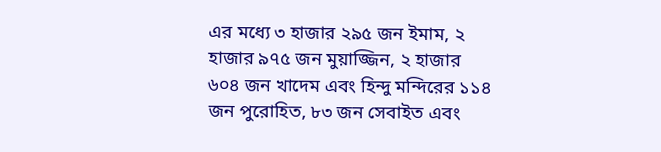এর মধ্যে ৩ হাজার ২৯৫ জন ইমাম, ২ হাজার ৯৭৫ জন মুয়াজ্জিন, ২ হাজার ৬০৪ জন খাদেম এবং হিন্দু মন্দিরের ১১৪ জন পুরোহিত, ৮৩ জন সেবাইত এবং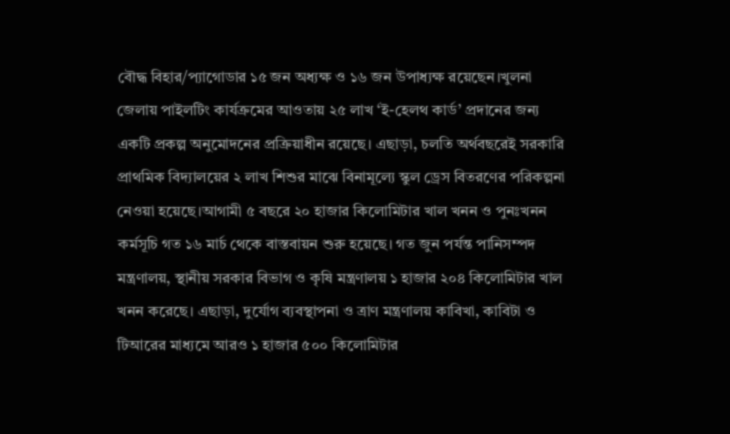বৌদ্ধ বিহার/প্যাগোডার ১৫ জন অধ্যক্ষ ও ১৬ জন উপাধ্যক্ষ রয়েছেন।খুলনা জেলায় পাইলটিং কার্যক্রমের আওতায় ২৫ লাখ ‘ই-হেলথ কার্ড’ প্রদানের জন্য একটি প্রকল্প অনুমোদনের প্রক্রিয়াধীন রয়েছে। এছাড়া, চলতি অর্থবছরেই সরকারি প্রাথমিক বিদ্যালয়ের ২ লাখ শিশুর মাঝে বিনামূল্যে স্কুল ড্রেস বিতরণের পরিকল্পনা নেওয়া হয়েছে।আগামী ৫ বছরে ২০ হাজার কিলোমিটার খাল খনন ও পুনঃখনন কর্মসূচি গত ১৬ মার্চ থেকে বাস্তবায়ন শুরু হয়েছে। গত জুন পর্যন্ত পানিসম্পদ মন্ত্রণালয়, স্থানীয় সরকার বিভাগ ও কৃষি মন্ত্রণালয় ১ হাজার ২০৪ কিলোমিটার খাল খনন করেছে। এছাড়া, দুর্যোগ ব্যবস্থাপনা ও ত্রাণ মন্ত্রণালয় কাবিখা, কাবিটা ও টিআরের মাধ্যমে আরও ১ হাজার ৫০০ কিলোমিটার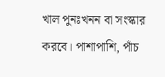খাল পুনঃখনন বা সংস্কার করবে। পাশাপাশি, পাঁচ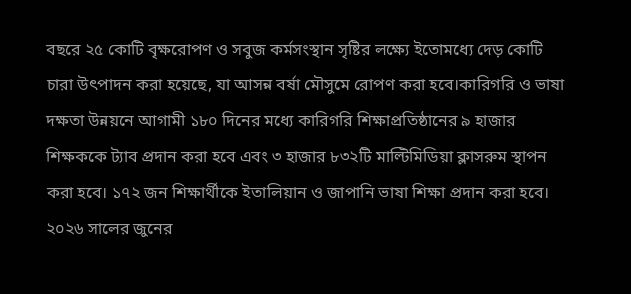বছরে ২৫ কোটি বৃক্ষরোপণ ও সবুজ কর্মসংস্থান সৃষ্টির লক্ষ্যে ইতোমধ্যে দেড় কোটি চারা উৎপাদন করা হয়েছে, যা আসন্ন বর্ষা মৌসুমে রোপণ করা হবে।কারিগরি ও ভাষা দক্ষতা উন্নয়নে আগামী ১৮০ দিনের মধ্যে কারিগরি শিক্ষাপ্রতিষ্ঠানের ৯ হাজার শিক্ষককে ট্যাব প্রদান করা হবে এবং ৩ হাজার ৮৩২টি মাল্টিমিডিয়া ক্লাসরুম স্থাপন করা হবে। ১৭২ জন শিক্ষার্থীকে ইতালিয়ান ও জাপানি ভাষা শিক্ষা প্রদান করা হবে। ২০২৬ সালের জুনের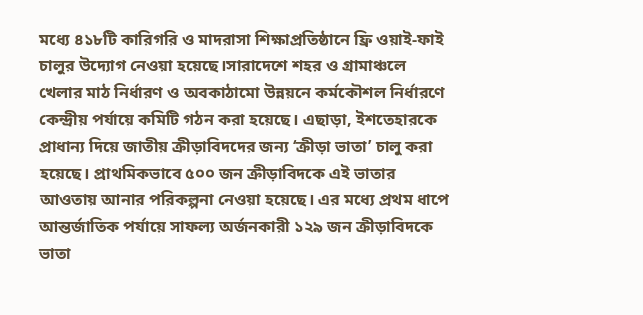মধ্যে ৪১৮টি কারিগরি ও মাদরাসা শিক্ষাপ্রতিষ্ঠানে ফ্রি ওয়াই-ফাই চালুর উদ্যোগ নেওয়া হয়েছে।সারাদেশে শহর ও গ্রামাঞ্চলে খেলার মাঠ নির্ধারণ ও অবকাঠামো উন্নয়নে কর্মকৌশল নির্ধারণে কেন্দ্রীয় পর্যায়ে কমিটি গঠন করা হয়েছে। এছাড়া, ইশতেহারকে প্রাধান্য দিয়ে জাতীয় ক্রীড়াবিদদের জন্য ‘ক্রীড়া ভাতা’ চালু করা হয়েছে। প্রাথমিকভাবে ৫০০ জন ক্রীড়াবিদকে এই ভাতার আওতায় আনার পরিকল্পনা নেওয়া হয়েছে। এর মধ্যে প্রথম ধাপে আন্তর্জাতিক পর্যায়ে সাফল্য অর্জনকারী ১২৯ জন ক্রীড়াবিদকে ভাতা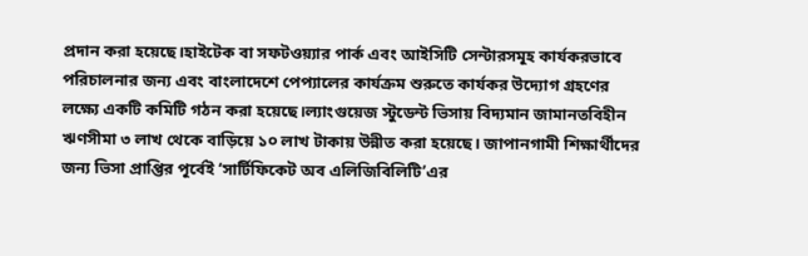প্রদান করা হয়েছে।হাইটেক বা সফটওয়্যার পার্ক এবং আইসিটি সেন্টারসমূহ কার্যকরভাবে পরিচালনার জন্য এবং বাংলাদেশে পেপ্যালের কার্যক্রম শুরুতে কার্যকর উদ্যোগ গ্রহণের লক্ষ্যে একটি কমিটি গঠন করা হয়েছে।ল্যাংগুয়েজ স্টুডেন্ট ভিসায় বিদ্যমান জামানতবিহীন ঋণসীমা ৩ লাখ থেকে বাড়িয়ে ১০ লাখ টাকায় উন্নীত করা হয়েছে। জাপানগামী শিক্ষার্থীদের জন্য ভিসা প্রাপ্তির পূর্বেই ‘সার্টিফিকেট অব এলিজিবিলিটি’এর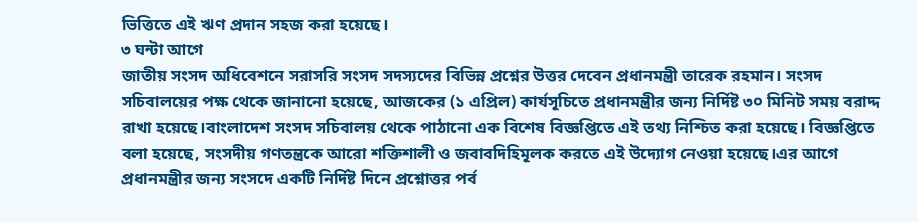ভিত্তিতে এই ঋণ প্রদান সহজ করা হয়েছে।
৩ ঘন্টা আগে
জাতীয় সংসদ অধিবেশনে সরাসরি সংসদ সদস্যদের বিভিন্ন প্রশ্নের উত্তর দেবেন প্রধানমন্ত্রী তারেক রহমান। সংসদ সচিবালয়ের পক্ষ থেকে জানানো হয়েছে, আজকের (১ এপ্রিল) কার্যসূচিতে প্রধানমন্ত্রীর জন্য নির্দিষ্ট ৩০ মিনিট সময় বরাদ্দ রাখা হয়েছে।বাংলাদেশ সংসদ সচিবালয় থেকে পাঠানো এক বিশেষ বিজ্ঞপ্তিতে এই তথ্য নিশ্চিত করা হয়েছে। বিজ্ঞপ্তিতে বলা হয়েছে, সংসদীয় গণতন্ত্রকে আরো শক্তিশালী ও জবাবদিহিমূলক করতে এই উদ্যোগ নেওয়া হয়েছে।এর আগে প্রধানমন্ত্রীর জন্য সংসদে একটি নির্দিষ্ট দিনে প্রশ্নোত্তর পর্ব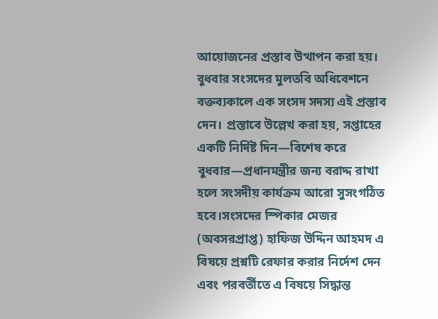আয়োজনের প্রস্তাব উত্থাপন করা হয়। বুধবার সংসদের মুলতবি অধিবেশনে বক্তব্যকালে এক সংসদ সদস্য এই প্রস্তাব দেন। প্রস্তাবে উল্লেখ করা হয়, সপ্তাহের একটি নির্দিষ্ট দিন—বিশেষ করে বুধবার—প্রধানমন্ত্রীর জন্য বরাদ্দ রাখা হলে সংসদীয় কার্যক্রম আরো সুসংগঠিত হবে।সংসদের স্পিকার মেজর (অবসরপ্রাপ্ত) হাফিজ উদ্দিন আহমদ এ বিষয়ে প্রশ্নটি রেফার করার নির্দেশ দেন এবং পরবর্তীতে এ বিষয়ে সিদ্ধান্ত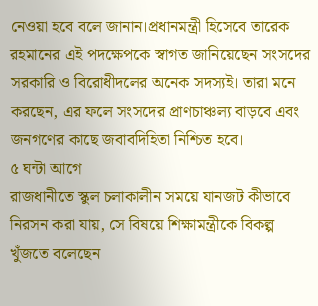নেওয়া হবে বলে জানান।প্রধানমন্ত্রী হিসেবে তারেক রহমানের এই পদক্ষেপকে স্বাগত জানিয়েছেন সংসদের সরকারি ও বিরোধীদলের অনেক সদস্যই। তারা মনে করছেন, এর ফলে সংসদের প্রাণচাঞ্চল্য বাড়বে এবং জনগণের কাছে জবাবদিহিতা নিশ্চিত হবে।
৫ ঘন্টা আগে
রাজধানীতে স্কুল চলাকালীন সময়ে যানজট কীভাবে নিরসন করা যায়, সে বিষয়ে শিক্ষামন্ত্রীকে বিকল্প খুঁজতে বলেছেন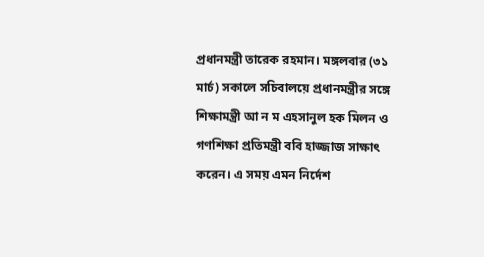প্রধানমন্ত্রী তারেক রহমান। মঙ্গলবার (৩১ মার্চ) সকালে সচিবালয়ে প্রধানমন্ত্রীর সঙ্গে শিক্ষামন্ত্রী আ ন ম এহসানুল হক মিলন ও গণশিক্ষা প্রতিমন্ত্রী ববি হাজ্জাজ সাক্ষাৎ করেন। এ সময় এমন নির্দেশ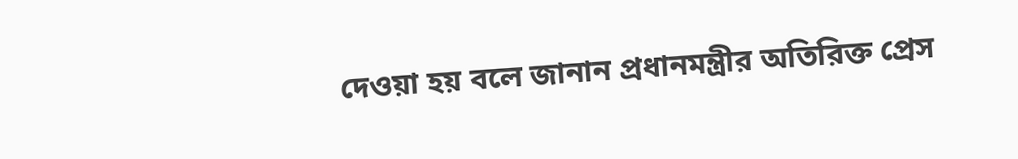দেওয়া হয় বলে জানান প্রধানমন্ত্রীর অতিরিক্ত প্রেস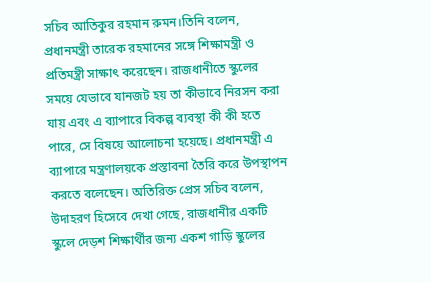সচিব আতিকুর রহমান রুমন।তিনি বলেন, প্রধানমন্ত্রী তারেক রহমানের সঙ্গে শিক্ষামন্ত্রী ও প্রতিমন্ত্রী সাক্ষাৎ করেছেন। রাজধানীতে স্কুলের সময়ে যেভাবে যানজট হয় তা কীভাবে নিরসন করা যায় এবং এ ব্যাপারে বিকল্প ব্যবস্থা কী কী হতে পারে, সে বিষয়ে আলোচনা হয়েছে। প্রধানমন্ত্রী এ ব্যাপারে মন্ত্রণালয়কে প্রস্তাবনা তৈরি করে উপস্থাপন করতে বলেছেন। অতিরিক্ত প্রেস সচিব বলেন, উদাহরণ হিসেবে দেখা গেছে, রাজধানীর একটি স্কুলে দেড়শ শিক্ষার্থীর জন্য একশ গাড়ি স্কুলের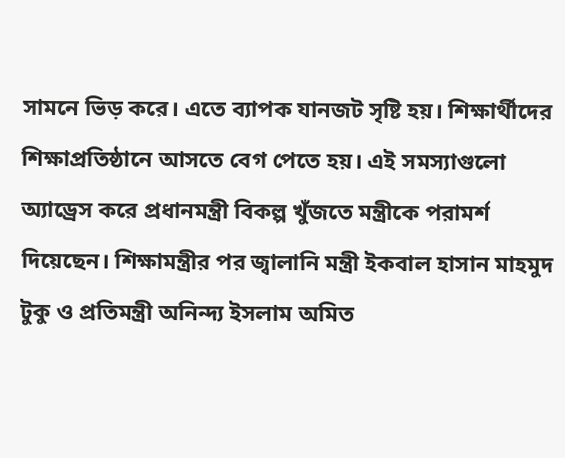সামনে ভিড় করে। এতে ব্যাপক যানজট সৃষ্টি হয়। শিক্ষার্থীদের শিক্ষাপ্রতিষ্ঠানে আসতে বেগ পেতে হয়। এই সমস্যাগুলো অ্যাড্রেস করে প্রধানমন্ত্রী বিকল্প খুঁজতে মন্ত্রীকে পরামর্শ দিয়েছেন। শিক্ষামন্ত্রীর পর জ্বালানি মন্ত্রী ইকবাল হাসান মাহমুদ টুকু ও প্রতিমন্ত্রী অনিন্দ্য ইসলাম অমিত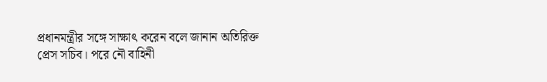প্রধানমন্ত্রীর সঙ্গে সাক্ষাৎ করেন বলে জানান অতিরিক্ত প্রেস সচিব। পরে নৌ বাহিনী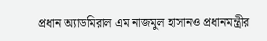প্রধান অ্যাডমিরাল এম নাজমুল হাসানও প্রধানমন্ত্রীর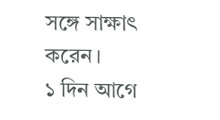সঙ্গে সাক্ষাৎ করেন।
১ দিন আগে